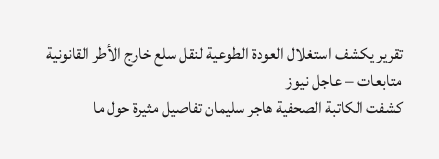تقرير يكشف استغلال العودة الطوعية لنقل سلع خارج الأطر القانونية
متابعات – عاجل نيوز
كشفت الكاتبة الصحفية هاجر سليمان تفاصيل مثيرة حول ما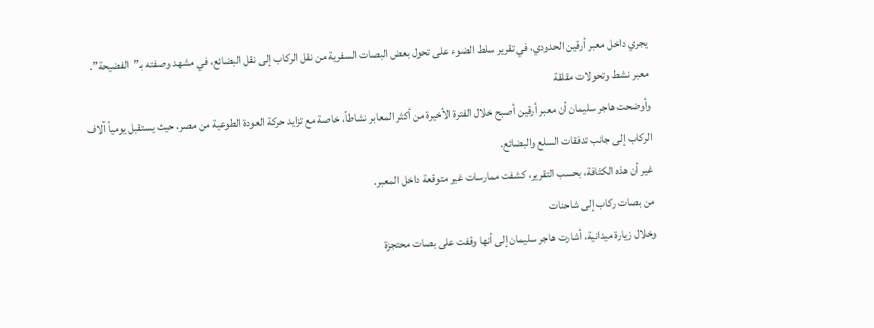يجري داخل معبر أرقين الحدودي، في تقرير سلط الضوء على تحول بعض البصات السفرية من نقل الركاب إلى نقل البضائع، في مشهد وصفته بـ”الفضيحة”.
معبر نشط وتحولات مقلقة
وأوضحت هاجر سليمان أن معبر أرقين أصبح خلال الفترة الأخيرة من أكثر المعابر نشاطاً، خاصة مع تزايد حركة العودة الطوعية من مصر، حيث يستقبل يومياً آلاف الركاب إلى جانب تدفقات السلع والبضائع.
غير أن هذه الكثافة، بحسب التقرير، كشفت ممارسات غير متوقعة داخل المعبر.
من بصات ركاب إلى شاحنات
وخلال زيارة ميدانية، أشارت هاجر سليمان إلى أنها وقفت على بصات محتجزة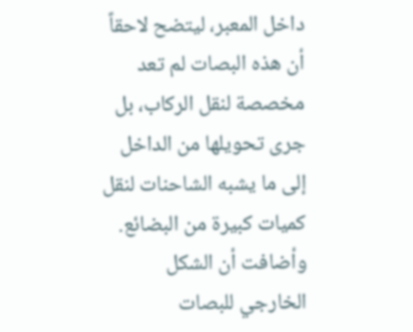داخل المعبر، ليتضح لاحقاً أن هذه البصات لم تعد مخصصة لنقل الركاب، بل جرى تحويلها من الداخل إلى ما يشبه الشاحنات لنقل كميات كبيرة من البضائع.
وأضافت أن الشكل الخارجي للبصات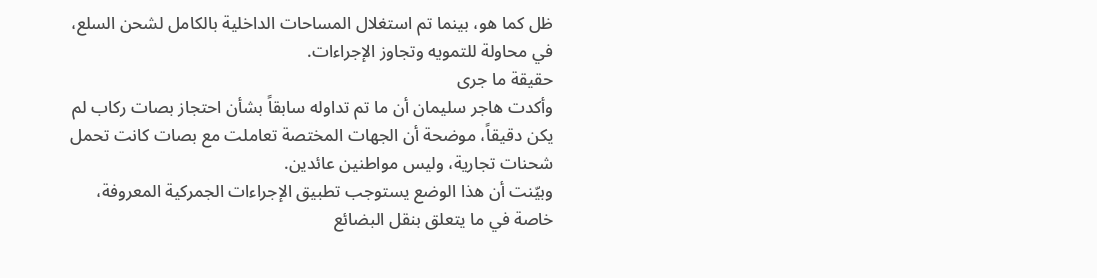ظل كما هو، بينما تم استغلال المساحات الداخلية بالكامل لشحن السلع، في محاولة للتمويه وتجاوز الإجراءات.
حقيقة ما جرى
وأكدت هاجر سليمان أن ما تم تداوله سابقاً بشأن احتجاز بصات ركاب لم يكن دقيقاً، موضحة أن الجهات المختصة تعاملت مع بصات كانت تحمل شحنات تجارية، وليس مواطنين عائدين.
وبيّنت أن هذا الوضع يستوجب تطبيق الإجراءات الجمركية المعروفة، خاصة في ما يتعلق بنقل البضائع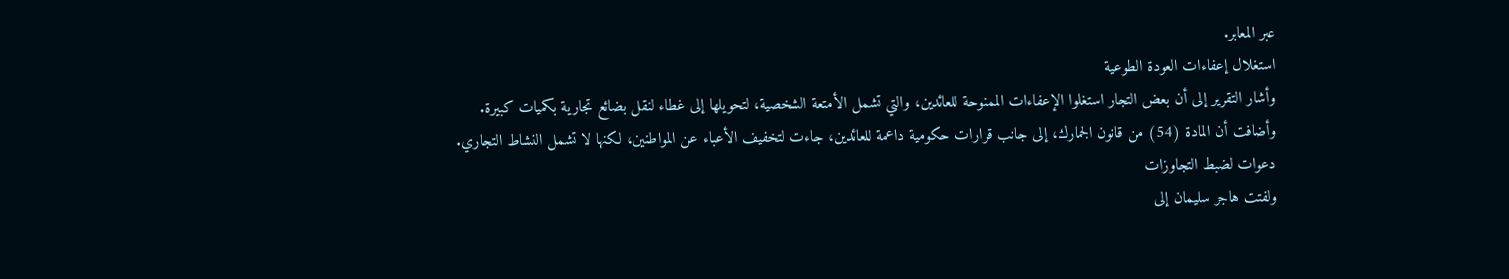عبر المعابر.
استغلال إعفاءات العودة الطوعية
وأشار التقرير إلى أن بعض التجار استغلوا الإعفاءات الممنوحة للعائدين، والتي تشمل الأمتعة الشخصية، لتحويلها إلى غطاء لنقل بضائع تجارية بكميات كبيرة.
وأضافت أن المادة (54) من قانون الجمارك، إلى جانب قرارات حكومية داعمة للعائدين، جاءت لتخفيف الأعباء عن المواطنين، لكنها لا تشمل النشاط التجاري.
دعوات لضبط التجاوزات
ولفتت هاجر سليمان إلى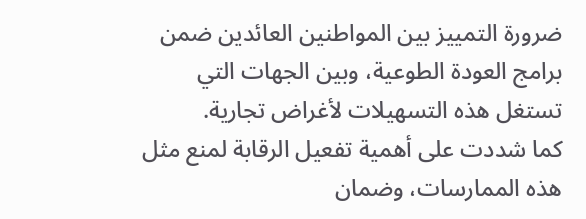ضرورة التمييز بين المواطنين العائدين ضمن برامج العودة الطوعية، وبين الجهات التي تستغل هذه التسهيلات لأغراض تجارية.
كما شددت على أهمية تفعيل الرقابة لمنع مثل هذه الممارسات، وضمان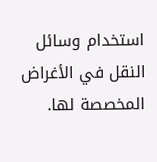استخدام وسائل النقل في الأغراض المخصصة لها.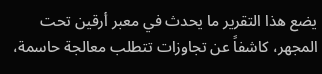يضع هذا التقرير ما يحدث في معبر أرقين تحت المجهر، كاشفاً عن تجاوزات تتطلب معالجة حاسمة،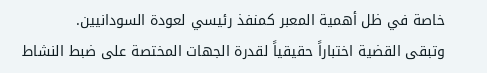خاصة في ظل أهمية المعبر كمنفذ رئيسي لعودة السودانيين.
وتبقى القضية اختباراً حقيقياً لقدرة الجهات المختصة على ضبط النشاط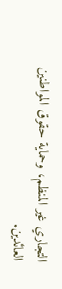التجاري غير المنظم، وحماية حقوق المواطنين العائدين.